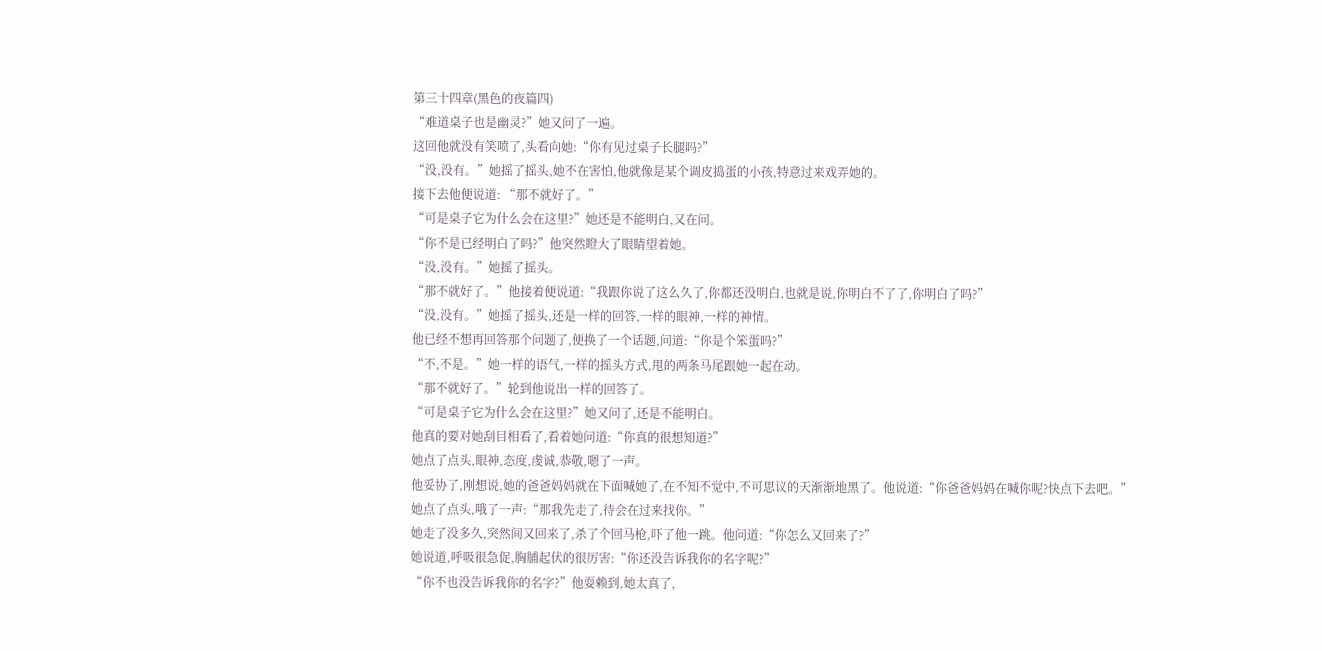第三十四章(黑色的夜篇四)
“难道桌子也是幽灵?”她又问了一遍。
这回他就没有笑喷了,头看向她:“你有见过桌子长腿吗?”
“没,没有。”她摇了摇头,她不在害怕,他就像是某个调皮捣蛋的小孩,特意过来戏弄她的。
接下去他便说道: “那不就好了。”
“可是桌子它为什么会在这里?”她还是不能明白,又在问。
“你不是已经明白了吗?”他突然瞪大了眼睛望着她。
“没,没有。”她摇了摇头。
“那不就好了。”他接着便说道:“我跟你说了这么久了,你都还没明白,也就是说,你明白不了了,你明白了吗?”
“没,没有。”她摇了摇头,还是一样的回答,一样的眼神,一样的神情。
他已经不想再回答那个问题了,便换了一个话题,问道:“你是个笨蛋吗?”
“不,不是。”她一样的语气,一样的摇头方式,甩的两条马尾跟她一起在动。
“那不就好了。”轮到他说出一样的回答了。
“可是桌子它为什么会在这里?”她又问了,还是不能明白。
他真的要对她刮目相看了,看着她问道:“你真的很想知道?”
她点了点头,眼神,态度,虔诚,恭敬,嗯了一声。
他妥协了,刚想说,她的爸爸妈妈就在下面喊她了,在不知不觉中,不可思议的天渐渐地黑了。他说道:“你爸爸妈妈在喊你呢?快点下去吧。”
她点了点头,哦了一声:“那我先走了,待会在过来找你。”
她走了没多久,突然间又回来了,杀了个回马枪,吓了他一跳。他问道:“你怎么又回来了?”
她说道,呼吸很急促,胸脯起伏的很厉害:“你还没告诉我你的名字呢?”
“你不也没告诉我你的名字?”他耍赖到,她太真了,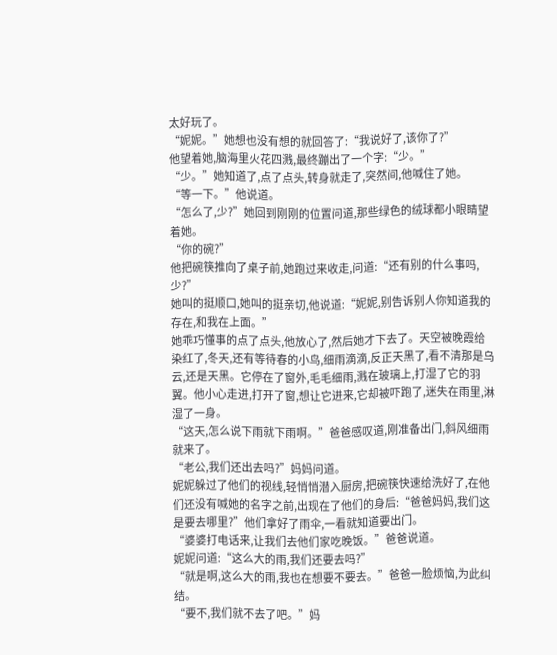太好玩了。
“妮妮。”她想也没有想的就回答了:“我说好了,该你了?”
他望着她,脑海里火花四溅,最终蹦出了一个字:“少。”
“少。”她知道了,点了点头,转身就走了,突然间,他喊住了她。
“等一下。”他说道。
“怎么了,少?”她回到刚刚的位置问道,那些绿色的绒球都小眼睛望着她。
“你的碗?”
他把碗筷推向了桌子前,她跑过来收走,问道:“还有别的什么事吗,少?”
她叫的挺顺口,她叫的挺亲切,他说道:“妮妮,别告诉别人你知道我的存在,和我在上面。”
她乖巧懂事的点了点头,他放心了,然后她才下去了。天空被晚霞给染红了,冬天,还有等待春的小鸟,细雨滴滴,反正天黑了,看不清那是乌云,还是天黑。它停在了窗外,毛毛细雨,溅在玻璃上,打湿了它的羽翼。他小心走进,打开了窗,想让它进来,它却被吓跑了,迷失在雨里,淋湿了一身。
“这天,怎么说下雨就下雨啊。”爸爸感叹道,刚准备出门,斜风细雨就来了。
“老公,我们还出去吗?”妈妈问道。
妮妮躲过了他们的视线,轻悄悄潜入厨房,把碗筷快速给洗好了,在他们还没有喊她的名字之前,出现在了他们的身后:“爸爸妈妈,我们这是要去哪里?”他们拿好了雨伞,一看就知道要出门。
“婆婆打电话来,让我们去他们家吃晚饭。”爸爸说道。
妮妮问道:“这么大的雨,我们还要去吗?”
“就是啊,这么大的雨,我也在想要不要去。”爸爸一脸烦恼,为此纠结。
“要不,我们就不去了吧。”妈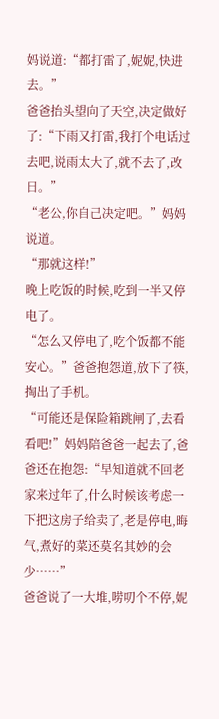妈说道:“都打雷了,妮妮,快进去。”
爸爸抬头望向了天空,决定做好了:“下雨又打雷,我打个电话过去吧,说雨太大了,就不去了,改日。”
“老公,你自己决定吧。”妈妈说道。
“那就这样!”
晚上吃饭的时候,吃到一半又停电了。
“怎么又停电了,吃个饭都不能安心。”爸爸抱怨道,放下了筷,掏出了手机。
“可能还是保险箱跳闸了,去看看吧!”妈妈陪爸爸一起去了,爸爸还在抱怨:“早知道就不回老家来过年了,什么时候该考虑一下把这房子给卖了,老是停电,晦气,煮好的菜还莫名其妙的会少……”
爸爸说了一大堆,唠叨个不停,妮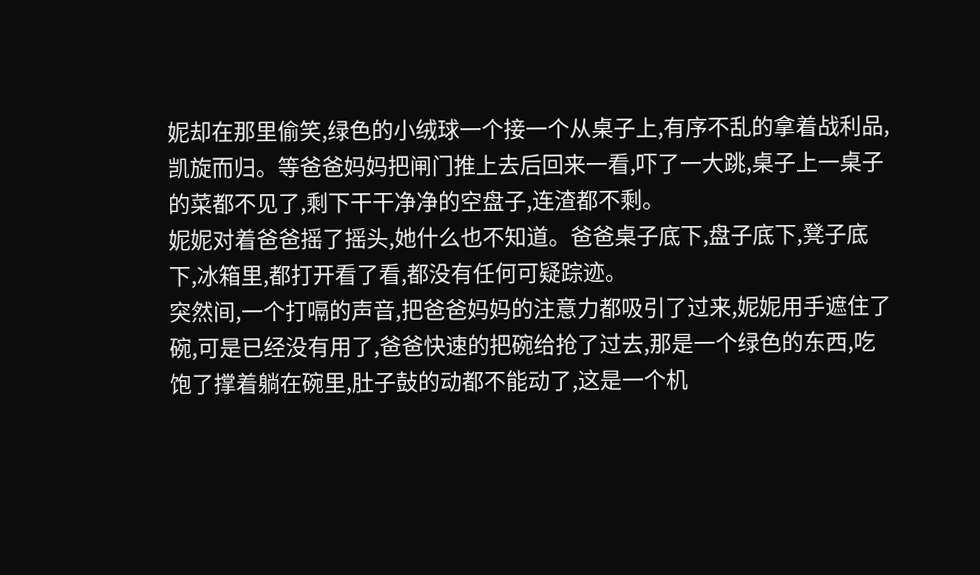妮却在那里偷笑,绿色的小绒球一个接一个从桌子上,有序不乱的拿着战利品,凯旋而归。等爸爸妈妈把闸门推上去后回来一看,吓了一大跳,桌子上一桌子的菜都不见了,剩下干干净净的空盘子,连渣都不剩。
妮妮对着爸爸摇了摇头,她什么也不知道。爸爸桌子底下,盘子底下,凳子底下,冰箱里,都打开看了看,都没有任何可疑踪迹。
突然间,一个打嗝的声音,把爸爸妈妈的注意力都吸引了过来,妮妮用手遮住了碗,可是已经没有用了,爸爸快速的把碗给抢了过去,那是一个绿色的东西,吃饱了撑着躺在碗里,肚子鼔的动都不能动了,这是一个机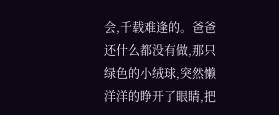会,千载难逢的。爸爸还什么都没有做,那只绿色的小绒球,突然懒洋洋的睁开了眼睛,把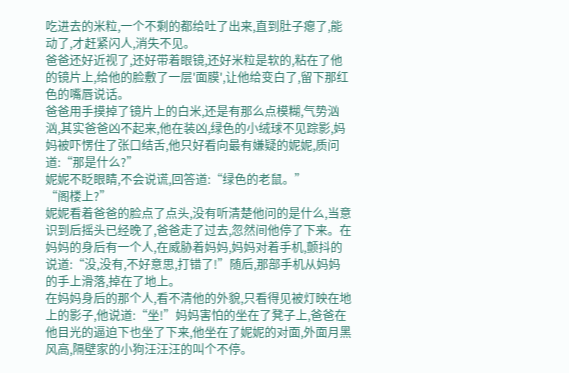吃进去的米粒,一个不剩的都给吐了出来,直到肚子瘪了,能动了,才赶紧闪人,消失不见。
爸爸还好近视了,还好带着眼镜,还好米粒是软的,粘在了他的镜片上,给他的脸敷了一层'面膜',让他给变白了,留下那红色的嘴唇说话。
爸爸用手摸掉了镜片上的白米,还是有那么点模糊,气势汹汹,其实爸爸凶不起来,他在装凶,绿色的小绒球不见踪影,妈妈被吓愣住了张口结舌,他只好看向最有嫌疑的妮妮,质问道:“那是什么?”
妮妮不眨眼睛,不会说谎,回答道:“绿色的老鼠。”
“阁楼上?”
妮妮看着爸爸的脸点了点头,没有听清楚他问的是什么,当意识到后摇头已经晚了,爸爸走了过去,忽然间他停了下来。在妈妈的身后有一个人,在威胁着妈妈,妈妈对着手机,颤抖的说道:“没,没有,不好意思,打错了!”随后,那部手机从妈妈的手上滑落,掉在了地上。
在妈妈身后的那个人,看不清他的外貌,只看得见被灯映在地上的影子,他说道:“坐!”妈妈害怕的坐在了凳子上,爸爸在他目光的逼迫下也坐了下来,他坐在了妮妮的对面,外面月黑风高,隔壁家的小狗汪汪汪的叫个不停。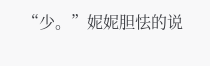“少。”妮妮胆怯的说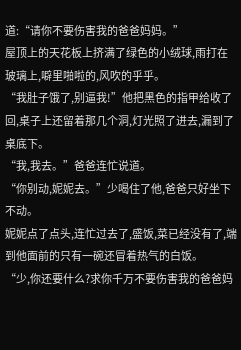道:“请你不要伤害我的爸爸妈妈。”
屋顶上的天花板上挤满了绿色的小绒球,雨打在玻璃上,噼里啪啦的,风吹的乎乎。
“我肚子饿了,别逼我!”他把黑色的指甲给收了回,桌子上还留着那几个洞,灯光照了进去,漏到了桌底下。
“我,我去。”爸爸连忙说道。
“你别动,妮妮去。”少喝住了他,爸爸只好坐下不动。
妮妮点了点头,连忙过去了,盛饭,菜已经没有了,端到他面前的只有一碗还冒着热气的白饭。
“少,你还要什么?求你千万不要伤害我的爸爸妈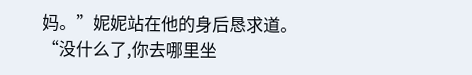妈。”妮妮站在他的身后恳求道。
“没什么了,你去哪里坐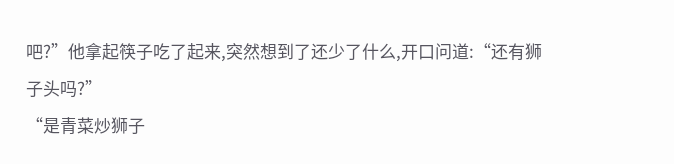吧?”他拿起筷子吃了起来,突然想到了还少了什么,开口问道:“还有狮子头吗?”
“是青菜炒狮子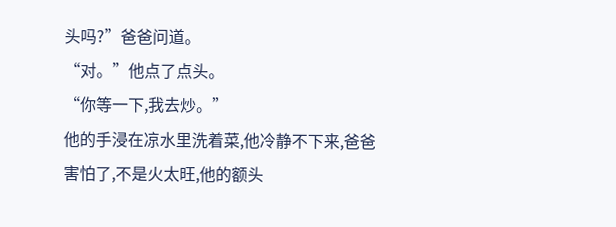头吗?”爸爸问道。
“对。”他点了点头。
“你等一下,我去炒。”
他的手浸在凉水里洗着菜,他冷静不下来,爸爸害怕了,不是火太旺,他的额头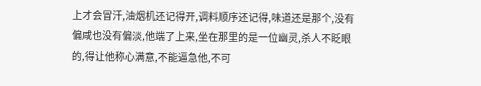上才会冒汗,油烟机还记得开,调料顺序还记得,味道还是那个,没有偏咸也没有偏淡,他端了上来,坐在那里的是一位幽灵,杀人不眨眼的,得让他称心满意,不能逼急他,不可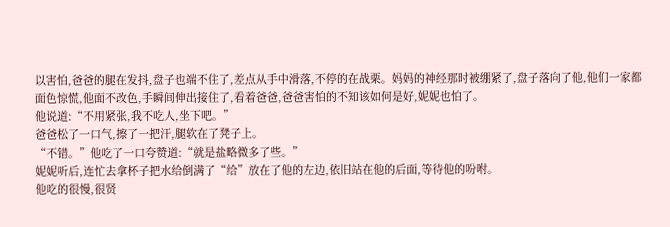以害怕,爸爸的腿在发抖,盘子也端不住了,差点从手中滑落,不停的在战栗。妈妈的神经那时被绷紧了,盘子落向了他,他们一家都面色惊慌,他面不改色,手瞬间伸出接住了,看着爸爸,爸爸害怕的不知该如何是好,妮妮也怕了。
他说道:“不用紧张,我不吃人,坐下吧。”
爸爸松了一口气,擦了一把汗,腿软在了凳子上。
“不错。”他吃了一口夸赞道:“就是盐略微多了些。”
妮妮听后,连忙去拿杯子把水给倒满了“给”放在了他的左边,依旧站在他的后面,等待他的吩咐。
他吃的很慢,很贤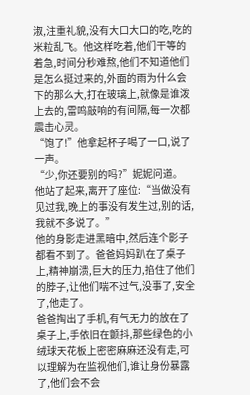淑,注重礼貌,没有大口大口的吃,吃的米粒乱飞。他这样吃着,他们干等的着急,时间分秒难熬,他们不知道他们是怎么挺过来的,外面的雨为什么会下的那么大,打在玻璃上,就像是谁泼上去的,雷鸣敲响的有间隔,每一次都震击心灵。
“饱了!”他拿起杯子喝了一口,说了一声。
“少,你还要别的吗?”妮妮问道。
他站了起来,离开了座位:“当做没有见过我,晚上的事没有发生过,别的话,我就不多说了。”
他的身影走进黑暗中,然后连个影子都看不到了。爸爸妈妈趴在了桌子上,精神崩溃,巨大的压力,掐住了他们的脖子,让他们喘不过气,没事了,安全了,他走了。
爸爸掏出了手机,有气无力的放在了桌子上,手依旧在颤抖,那些绿色的小绒球天花板上密密麻麻还没有走,可以理解为在监视他们,谁让身份暴露了,他们会不会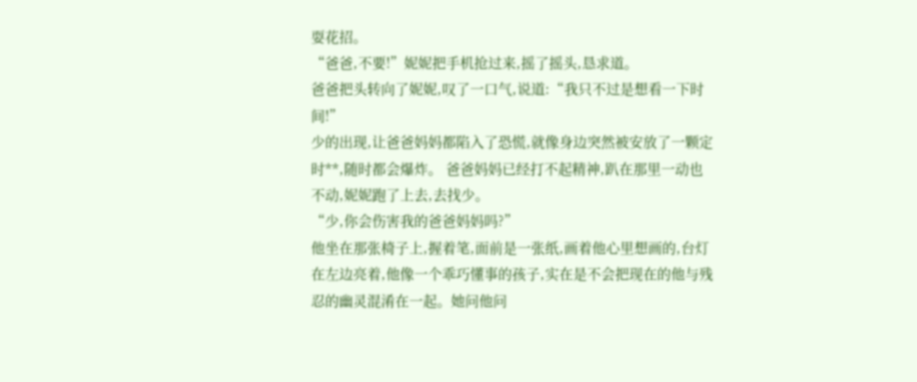耍花招。
“爸爸,不要!”妮妮把手机抢过来,摇了摇头,恳求道。
爸爸把头转向了妮妮,叹了一口气,说道:“我只不过是想看一下时间!”
少的出现,让爸爸妈妈都陷入了恐慌,就像身边突然被安放了一颗定时**,随时都会爆炸。 爸爸妈妈已经打不起精神,趴在那里一动也不动,妮妮跑了上去,去找少。
“少,你会伤害我的爸爸妈妈吗?”
他坐在那张椅子上,握着笔,面前是一张纸,画着他心里想画的,台灯在左边亮着,他像一个乖巧懂事的孩子,实在是不会把现在的他与残忍的幽灵混淆在一起。她问他问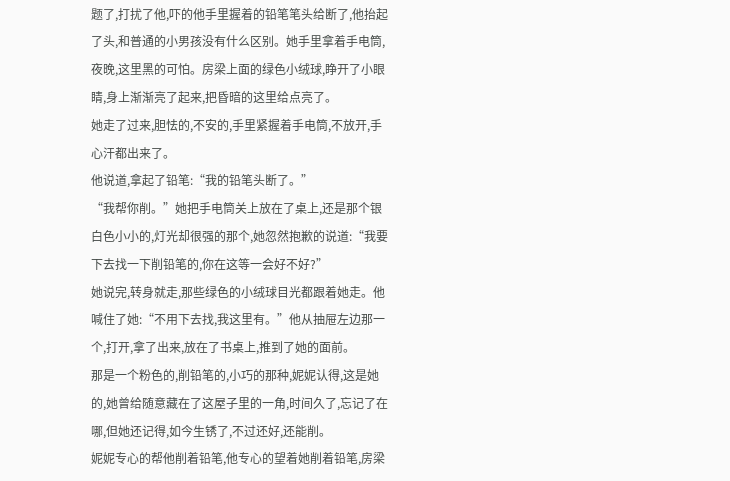题了,打扰了他,吓的他手里握着的铅笔笔头给断了,他抬起了头,和普通的小男孩没有什么区别。她手里拿着手电筒,夜晚,这里黑的可怕。房梁上面的绿色小绒球,睁开了小眼睛,身上渐渐亮了起来,把昏暗的这里给点亮了。
她走了过来,胆怯的,不安的,手里紧握着手电筒,不放开,手心汗都出来了。
他说道,拿起了铅笔:“我的铅笔头断了。”
“我帮你削。”她把手电筒关上放在了桌上,还是那个银白色小小的,灯光却很强的那个,她忽然抱歉的说道:“我要下去找一下削铅笔的,你在这等一会好不好?”
她说完,转身就走,那些绿色的小绒球目光都跟着她走。他喊住了她:“不用下去找,我这里有。”他从抽屉左边那一个,打开,拿了出来,放在了书桌上,推到了她的面前。
那是一个粉色的,削铅笔的,小巧的那种,妮妮认得,这是她的,她曾给随意藏在了这屋子里的一角,时间久了,忘记了在哪,但她还记得,如今生锈了,不过还好,还能削。
妮妮专心的帮他削着铅笔,他专心的望着她削着铅笔,房梁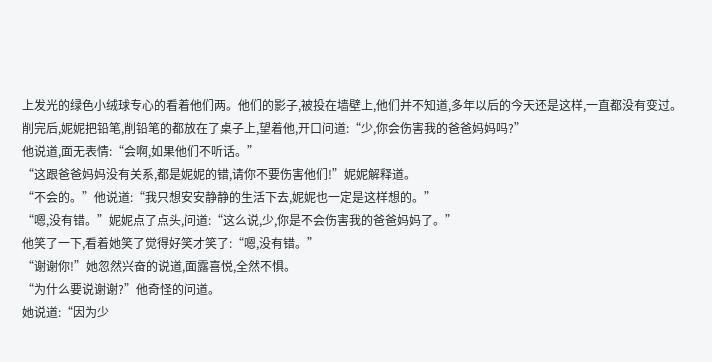上发光的绿色小绒球专心的看着他们两。他们的影子,被投在墙壁上,他们并不知道,多年以后的今天还是这样,一直都没有变过。
削完后,妮妮把铅笔,削铅笔的都放在了桌子上,望着他,开口问道:“少,你会伤害我的爸爸妈妈吗?”
他说道,面无表情:“会啊,如果他们不听话。”
“这跟爸爸妈妈没有关系,都是妮妮的错,请你不要伤害他们!”妮妮解释道。
“不会的。”他说道:“我只想安安静静的生活下去,妮妮也一定是这样想的。”
“嗯,没有错。”妮妮点了点头,问道:“这么说,少,你是不会伤害我的爸爸妈妈了。”
他笑了一下,看着她笑了觉得好笑才笑了:“嗯,没有错。”
“谢谢你!”她忽然兴奋的说道,面露喜悦,全然不惧。
“为什么要说谢谢?”他奇怪的问道。
她说道:“因为少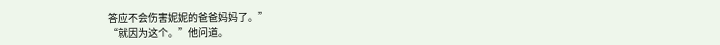答应不会伤害妮妮的爸爸妈妈了。”
“就因为这个。”他问道。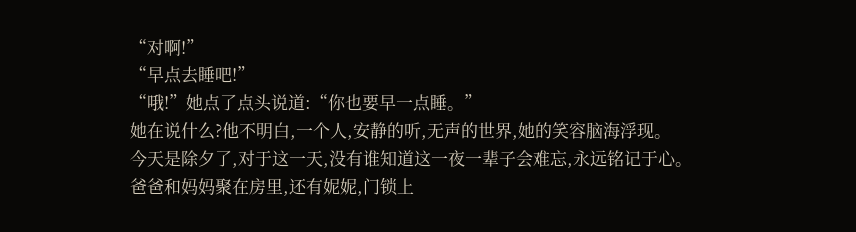“对啊!”
“早点去睡吧!”
“哦!”她点了点头说道:“你也要早一点睡。”
她在说什么?他不明白,一个人,安静的听,无声的世界,她的笑容脑海浮现。
今天是除夕了,对于这一天,没有谁知道这一夜一辈子会难忘,永远铭记于心。
爸爸和妈妈聚在房里,还有妮妮,门锁上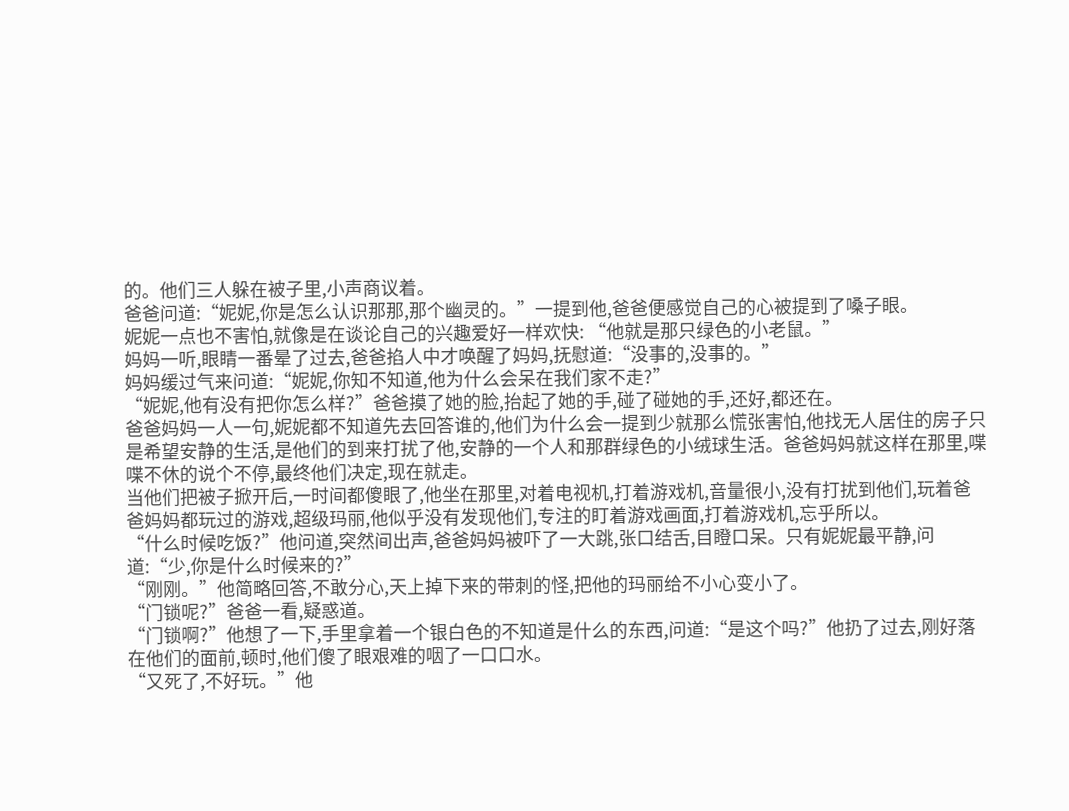的。他们三人躲在被子里,小声商议着。
爸爸问道:“妮妮,你是怎么认识那那,那个幽灵的。”一提到他,爸爸便感觉自己的心被提到了嗓子眼。
妮妮一点也不害怕,就像是在谈论自己的兴趣爱好一样欢快: “他就是那只绿色的小老鼠。”
妈妈一听,眼睛一番晕了过去,爸爸掐人中才唤醒了妈妈,抚慰道:“没事的,没事的。”
妈妈缓过气来问道:“妮妮,你知不知道,他为什么会呆在我们家不走?”
“妮妮,他有没有把你怎么样?”爸爸摸了她的脸,抬起了她的手,碰了碰她的手,还好,都还在。
爸爸妈妈一人一句,妮妮都不知道先去回答谁的,他们为什么会一提到少就那么慌张害怕,他找无人居住的房子只是希望安静的生活,是他们的到来打扰了他,安静的一个人和那群绿色的小绒球生活。爸爸妈妈就这样在那里,喋喋不休的说个不停,最终他们决定,现在就走。
当他们把被子掀开后,一时间都傻眼了,他坐在那里,对着电视机,打着游戏机,音量很小,没有打扰到他们,玩着爸爸妈妈都玩过的游戏,超级玛丽,他似乎没有发现他们,专注的盯着游戏画面,打着游戏机,忘乎所以。
“什么时候吃饭?”他问道,突然间出声,爸爸妈妈被吓了一大跳,张口结舌,目瞪口呆。只有妮妮最平静,问道:“少,你是什么时候来的?”
“刚刚。”他简略回答,不敢分心,天上掉下来的带刺的怪,把他的玛丽给不小心变小了。
“门锁呢?”爸爸一看,疑惑道。
“门锁啊?”他想了一下,手里拿着一个银白色的不知道是什么的东西,问道:“是这个吗?”他扔了过去,刚好落在他们的面前,顿时,他们傻了眼艰难的咽了一口口水。
“又死了,不好玩。”他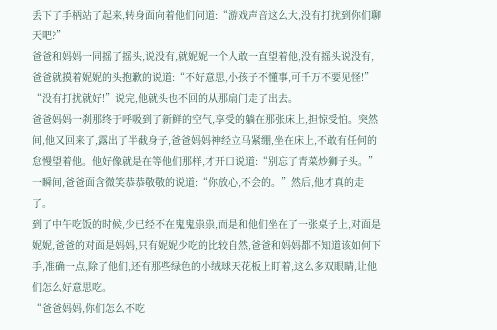丢下了手柄站了起来,转身面向着他们问道:“游戏声音这么大,没有打扰到你们聊天吧?”
爸爸和妈妈一同摇了摇头,说没有,就妮妮一个人敢一直望着他,没有摇头说没有,爸爸就摸着妮妮的头抱歉的说道:“不好意思,小孩子不懂事,可千万不要见怪!”
“没有打扰就好!”说完,他就头也不回的从那扇门走了出去。
爸爸妈妈一刹那终于呼吸到了新鲜的空气,享受的躺在那张床上,担惊受怕。突然间,他又回来了,露出了半截身子,爸爸妈妈神经立马紧绷,坐在床上,不敢有任何的怠慢望着他。他好像就是在等他们那样,才开口说道:“别忘了青菜炒狮子头。”
一瞬间,爸爸面含微笑恭恭敬敬的说道:“你放心,不会的。”然后,他才真的走了。
到了中午吃饭的时候,少已经不在鬼鬼祟祟,而是和他们坐在了一张桌子上,对面是妮妮,爸爸的对面是妈妈,只有妮妮少吃的比较自然,爸爸和妈妈都不知道该如何下手,准确一点,除了他们,还有那些绿色的小绒球天花板上盯着,这么多双眼睛,让他们怎么好意思吃。
“爸爸妈妈,你们怎么不吃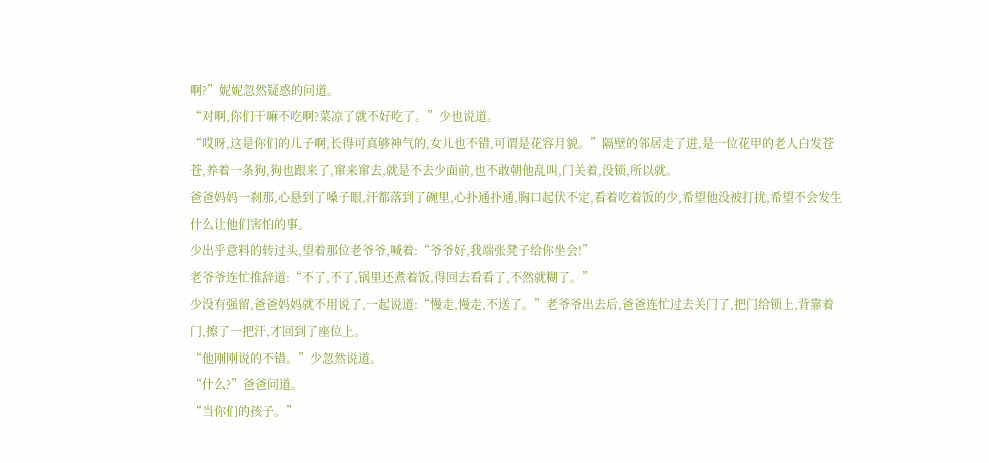啊?”妮妮忽然疑惑的问道。
“对啊,你们干嘛不吃啊?菜凉了就不好吃了。”少也说道。
“哎呀,这是你们的儿子啊,长得可真够神气的,女儿也不错,可谓是花容月貌。”隔壁的邻居走了进,是一位花甲的老人白发苍苍,养着一条狗,狗也跟来了,窜来窜去,就是不去少面前,也不敢朝他乱叫,门关着,没锁,所以就。
爸爸妈妈一刹那,心悬到了嗓子眼,汗都落到了碗里,心扑通扑通,胸口起伏不定,看着吃着饭的少,希望他没被打扰,希望不会发生什么让他们害怕的事。
少出乎意料的转过头,望着那位老爷爷,喊着:“爷爷好,我端张凳子给你坐会!”
老爷爷连忙推辞道:“不了,不了,锅里还煮着饭,得回去看看了,不然就糊了。”
少没有强留,爸爸妈妈就不用说了,一起说道:“慢走,慢走,不送了。”老爷爷出去后,爸爸连忙过去关门了,把门给锁上,背靠着门,擦了一把汗,才回到了座位上。
“他刚刚说的不错。”少忽然说道。
“什么?”爸爸问道。
“当你们的孩子。”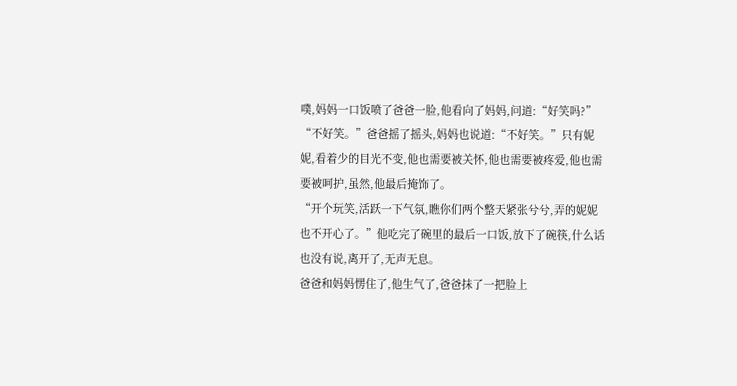噗,妈妈一口饭喷了爸爸一脸,他看向了妈妈,问道:“好笑吗?”
“不好笑。”爸爸摇了摇头,妈妈也说道:“不好笑。”只有妮妮,看着少的目光不变,他也需要被关怀,他也需要被疼爱,他也需要被呵护,虽然,他最后掩饰了。
“开个玩笑,活跃一下气氛,瞧你们两个整天紧张兮兮,弄的妮妮也不开心了。”他吃完了碗里的最后一口饭,放下了碗筷,什么话也没有说,离开了,无声无息。
爸爸和妈妈愣住了,他生气了,爸爸抹了一把脸上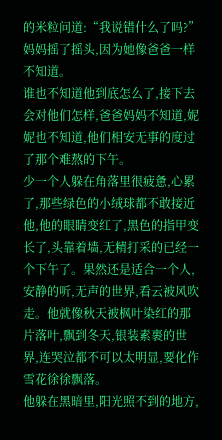的米粒问道:“我说错什么了吗?”妈妈摇了摇头,因为她像爸爸一样不知道。
谁也不知道他到底怎么了,接下去会对他们怎样,爸爸妈妈不知道,妮妮也不知道,他们相安无事的度过了那个难熬的下午。
少一个人躲在角落里很疲惫,心累了,那些绿色的小绒球都不敢接近他,他的眼睛变红了,黑色的指甲变长了,头靠着墙,无精打采的已经一个下午了。果然还是适合一个人,安静的听,无声的世界,看云被风吹走。他就像秋天被枫叶染红的那片落叶,飘到冬天,银装素裹的世界,连哭泣都不可以太明显,要化作雪花徐徐飘落。
他躲在黑暗里,阳光照不到的地方,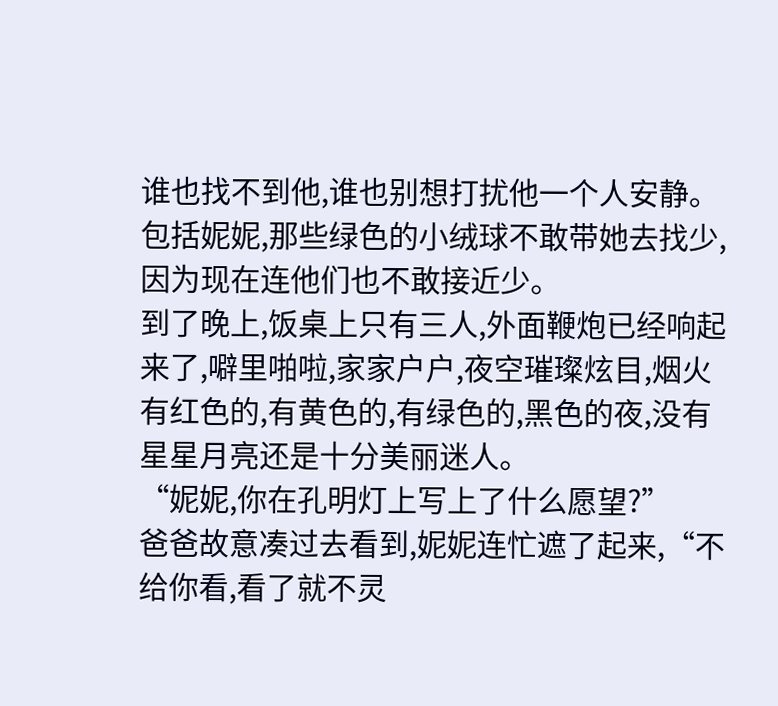谁也找不到他,谁也别想打扰他一个人安静。包括妮妮,那些绿色的小绒球不敢带她去找少,因为现在连他们也不敢接近少。
到了晚上,饭桌上只有三人,外面鞭炮已经响起来了,噼里啪啦,家家户户,夜空璀璨炫目,烟火有红色的,有黄色的,有绿色的,黑色的夜,没有星星月亮还是十分美丽迷人。
“妮妮,你在孔明灯上写上了什么愿望?”
爸爸故意凑过去看到,妮妮连忙遮了起来,“不给你看,看了就不灵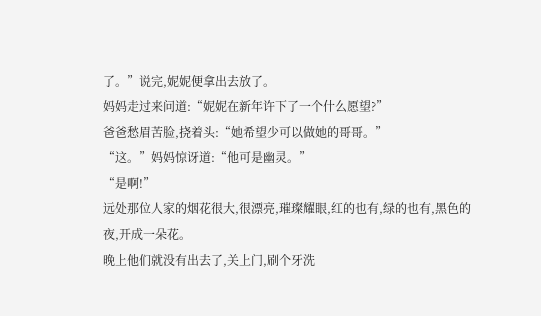了。”说完,妮妮便拿出去放了。
妈妈走过来问道:“妮妮在新年许下了一个什么愿望?”
爸爸愁眉苦脸,挠着头:“她希望少可以做她的哥哥。”
“这。”妈妈惊讶道:“他可是幽灵。”
“是啊!”
远处那位人家的烟花很大,很漂亮,璀璨耀眼,红的也有,绿的也有,黑色的夜,开成一朵花。
晚上他们就没有出去了,关上门,刷个牙洗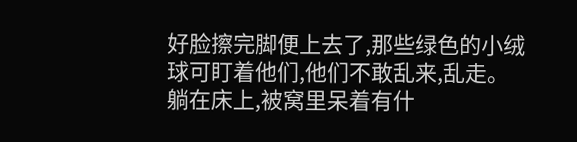好脸擦完脚便上去了,那些绿色的小绒球可盯着他们,他们不敢乱来,乱走。躺在床上,被窝里呆着有什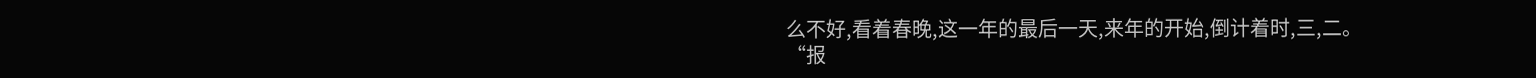么不好,看着春晚,这一年的最后一天,来年的开始,倒计着时,三,二。
“报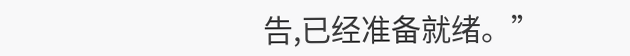告,已经准备就绪。”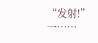“发射!”
一……